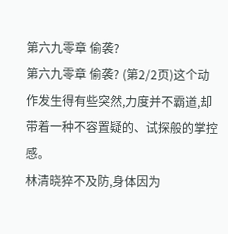第六九零章 偷袭?
第六九零章 偷袭? (第2/2页)这个动作发生得有些突然,力度并不霸道,却带着一种不容置疑的、试探般的掌控感。
林清晓猝不及防,身体因为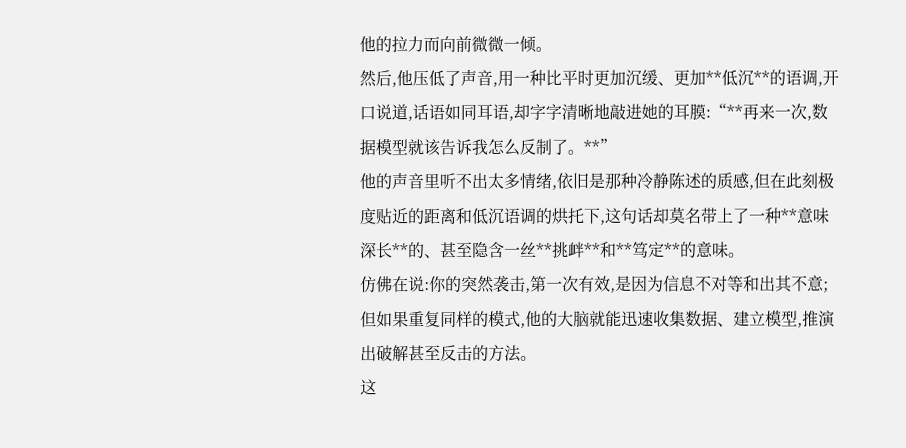他的拉力而向前微微一倾。
然后,他压低了声音,用一种比平时更加沉缓、更加**低沉**的语调,开口说道,话语如同耳语,却字字清晰地敲进她的耳膜:“**再来一次,数据模型就该告诉我怎么反制了。**”
他的声音里听不出太多情绪,依旧是那种冷静陈述的质感,但在此刻极度贴近的距离和低沉语调的烘托下,这句话却莫名带上了一种**意味深长**的、甚至隐含一丝**挑衅**和**笃定**的意味。
仿佛在说:你的突然袭击,第一次有效,是因为信息不对等和出其不意;但如果重复同样的模式,他的大脑就能迅速收集数据、建立模型,推演出破解甚至反击的方法。
这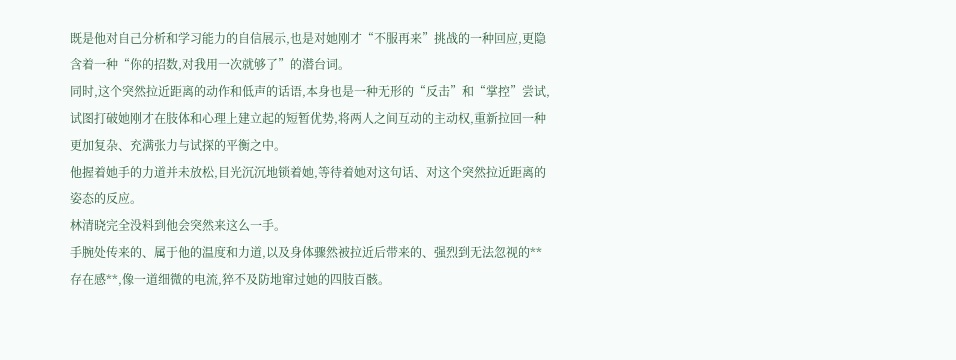既是他对自己分析和学习能力的自信展示,也是对她刚才“不服再来”挑战的一种回应,更隐含着一种“你的招数,对我用一次就够了”的潜台词。
同时,这个突然拉近距离的动作和低声的话语,本身也是一种无形的“反击”和“掌控”尝试,试图打破她刚才在肢体和心理上建立起的短暂优势,将两人之间互动的主动权,重新拉回一种更加复杂、充满张力与试探的平衡之中。
他握着她手的力道并未放松,目光沉沉地锁着她,等待着她对这句话、对这个突然拉近距离的姿态的反应。
林清晓完全没料到他会突然来这么一手。
手腕处传来的、属于他的温度和力道,以及身体骤然被拉近后带来的、强烈到无法忽视的**存在感**,像一道细微的电流,猝不及防地窜过她的四肢百骸。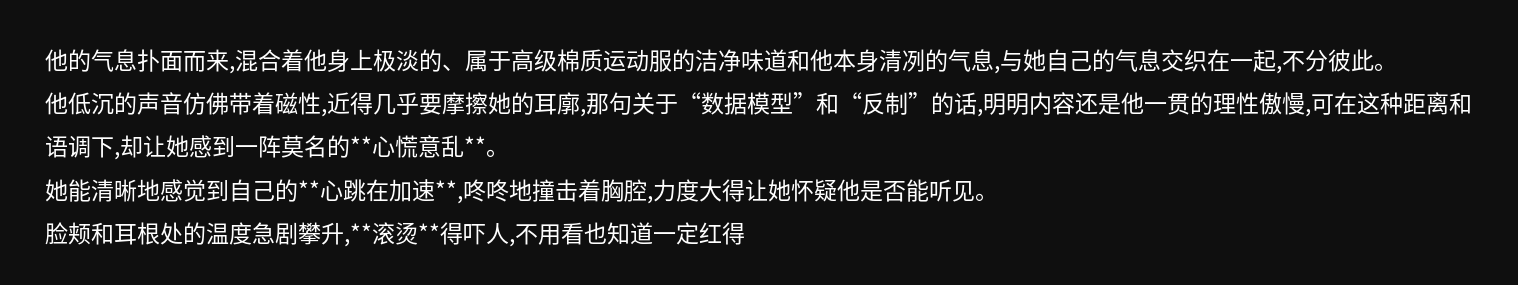他的气息扑面而来,混合着他身上极淡的、属于高级棉质运动服的洁净味道和他本身清冽的气息,与她自己的气息交织在一起,不分彼此。
他低沉的声音仿佛带着磁性,近得几乎要摩擦她的耳廓,那句关于“数据模型”和“反制”的话,明明内容还是他一贯的理性傲慢,可在这种距离和语调下,却让她感到一阵莫名的**心慌意乱**。
她能清晰地感觉到自己的**心跳在加速**,咚咚地撞击着胸腔,力度大得让她怀疑他是否能听见。
脸颊和耳根处的温度急剧攀升,**滚烫**得吓人,不用看也知道一定红得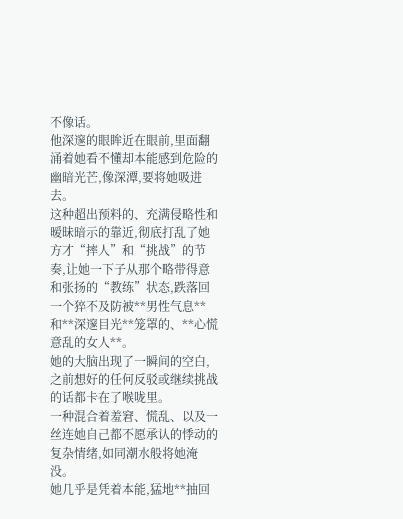不像话。
他深邃的眼眸近在眼前,里面翻涌着她看不懂却本能感到危险的幽暗光芒,像深潭,要将她吸进去。
这种超出预料的、充满侵略性和暧昧暗示的靠近,彻底打乱了她方才“摔人”和“挑战”的节奏,让她一下子从那个略带得意和张扬的“教练”状态,跌落回一个猝不及防被**男性气息**和**深邃目光**笼罩的、**心慌意乱的女人**。
她的大脑出现了一瞬间的空白,之前想好的任何反驳或继续挑战的话都卡在了喉咙里。
一种混合着羞窘、慌乱、以及一丝连她自己都不愿承认的悸动的复杂情绪,如同潮水般将她淹没。
她几乎是凭着本能,猛地**抽回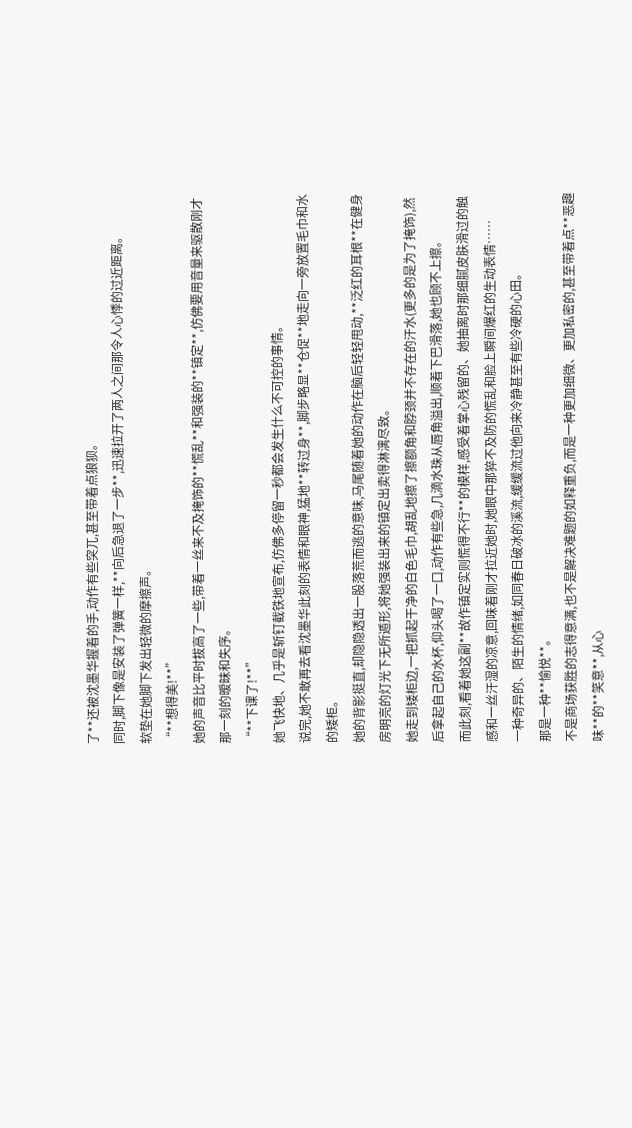了**还被沈墨华握着的手,动作有些突兀,甚至带着点狼狈。
同时,脚下像是安装了弹簧一样,**向后急退了一步**,迅速拉开了两人之间那令人心悸的过近距离。
软垫在她脚下发出轻微的摩擦声。
“**想得美!**”
她的声音比平时拔高了一些,带着一丝来不及掩饰的**慌乱**和强装的**镇定**,仿佛要用音量来驱散刚才那一刻的暧昧和失序。
“**下课了!**”
她飞快地、几乎是斩钉截铁地宣布,仿佛多停留一秒都会发生什么不可控的事情。
说完,她不敢再去看沈墨华此刻的表情和眼神,猛地**转过身**,脚步略显**仓促**地走向一旁放置毛巾和水的矮柜。
她的背影挺直,却隐隐透出一股落荒而逃的意味,马尾随着她的动作在脑后轻轻甩动,**泛红的耳根**在健身房明亮的灯光下无所遁形,将她强装出来的镇定出卖得淋漓尽致。
她走到矮柜边,一把抓起干净的白色毛巾,胡乱地擦了擦额角和脖颈并不存在的汗水(更多的是为了掩饰),然后拿起自己的水杯,仰头喝了一口,动作有些急,几滴水珠从唇角溢出,顺着下巴滑落,她也顾不上擦。
而此刻,看着她这副**故作镇定实则慌得不行**的模样,感受着掌心残留的、她抽离时那细腻皮肤滑过的触感和一丝汗湿的凉意,回味着刚才拉近她时,她眼中那猝不及防的慌乱和脸上瞬间爆红的生动表情……
一种奇异的、陌生的情绪,如同春日破冰的溪流,缓缓流过他向来冷静甚至有些冷硬的心田。
那是一种**愉悦**。
不是商场获胜的志得意满,也不是解决难题的如释重负,而是一种更加细微、更加私密的,甚至带着点**恶趣味**的**笑意**,从心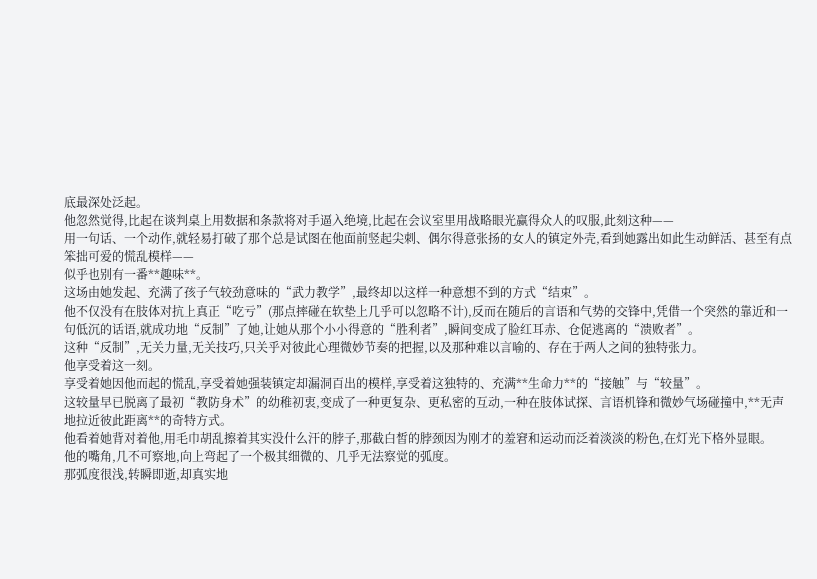底最深处泛起。
他忽然觉得,比起在谈判桌上用数据和条款将对手逼入绝境,比起在会议室里用战略眼光赢得众人的叹服,此刻这种——
用一句话、一个动作,就轻易打破了那个总是试图在他面前竖起尖刺、偶尔得意张扬的女人的镇定外壳,看到她露出如此生动鲜活、甚至有点笨拙可爱的慌乱模样——
似乎也别有一番**趣味**。
这场由她发起、充满了孩子气较劲意味的“武力教学”,最终却以这样一种意想不到的方式“结束”。
他不仅没有在肢体对抗上真正“吃亏”(那点摔碰在软垫上几乎可以忽略不计),反而在随后的言语和气势的交锋中,凭借一个突然的靠近和一句低沉的话语,就成功地“反制”了她,让她从那个小小得意的“胜利者”,瞬间变成了脸红耳赤、仓促逃离的“溃败者”。
这种“反制”,无关力量,无关技巧,只关乎对彼此心理微妙节奏的把握,以及那种难以言喻的、存在于两人之间的独特张力。
他享受着这一刻。
享受着她因他而起的慌乱,享受着她强装镇定却漏洞百出的模样,享受着这独特的、充满**生命力**的“接触”与“较量”。
这较量早已脱离了最初“教防身术”的幼稚初衷,变成了一种更复杂、更私密的互动,一种在肢体试探、言语机锋和微妙气场碰撞中,**无声地拉近彼此距离**的奇特方式。
他看着她背对着他,用毛巾胡乱擦着其实没什么汗的脖子,那截白皙的脖颈因为刚才的羞窘和运动而泛着淡淡的粉色,在灯光下格外显眼。
他的嘴角,几不可察地,向上弯起了一个极其细微的、几乎无法察觉的弧度。
那弧度很浅,转瞬即逝,却真实地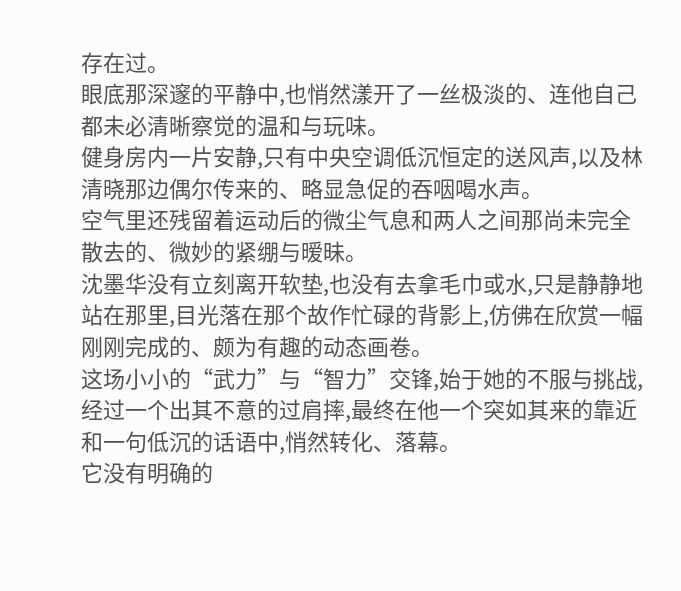存在过。
眼底那深邃的平静中,也悄然漾开了一丝极淡的、连他自己都未必清晰察觉的温和与玩味。
健身房内一片安静,只有中央空调低沉恒定的送风声,以及林清晓那边偶尔传来的、略显急促的吞咽喝水声。
空气里还残留着运动后的微尘气息和两人之间那尚未完全散去的、微妙的紧绷与暧昧。
沈墨华没有立刻离开软垫,也没有去拿毛巾或水,只是静静地站在那里,目光落在那个故作忙碌的背影上,仿佛在欣赏一幅刚刚完成的、颇为有趣的动态画卷。
这场小小的“武力”与“智力”交锋,始于她的不服与挑战,经过一个出其不意的过肩摔,最终在他一个突如其来的靠近和一句低沉的话语中,悄然转化、落幕。
它没有明确的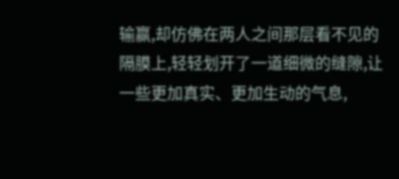输赢,却仿佛在两人之间那层看不见的隔膜上,轻轻划开了一道细微的缝隙,让一些更加真实、更加生动的气息,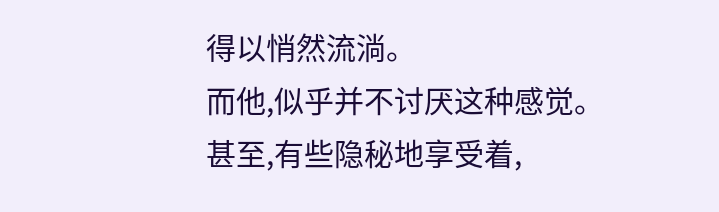得以悄然流淌。
而他,似乎并不讨厌这种感觉。
甚至,有些隐秘地享受着,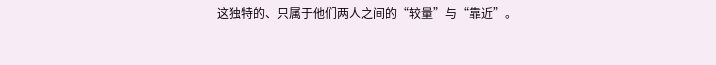这独特的、只属于他们两人之间的“较量”与“靠近”。